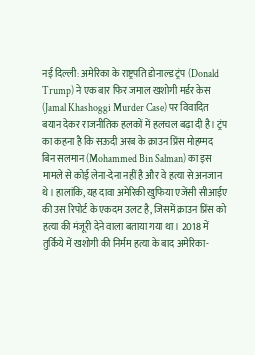नई दिल्ली: अमेरिका के राष्ट्रपति डोनाल्ड ट्रंप (Donald Trump) ने एक बार फिर जमाल खशोगी मर्डर केस (Jamal Khashoggi Murder Case) पर विवादित बयान देकर राजनीतिक हलकों में हलचल बढ़ा दी है। ट्रंप का कहना है कि सऊदी अरब के क्राउन प्रिंस मोहम्मद बिन सलमान (Mohammed Bin Salman) का इस मामले से कोई लेना-देना नहीं है और वे हत्या से अनजान थे। हालांकि, यह दावा अमेरिकी खुफिया एजेंसी सीआईए की उस रिपोर्ट के एकदम उलट है, जिसमें क्राउन प्रिंस को हत्या की मंजूरी देने वाला बताया गया था। 2018 में तुर्किये में खशोगी की निर्मम हत्या के बाद अमेरिका-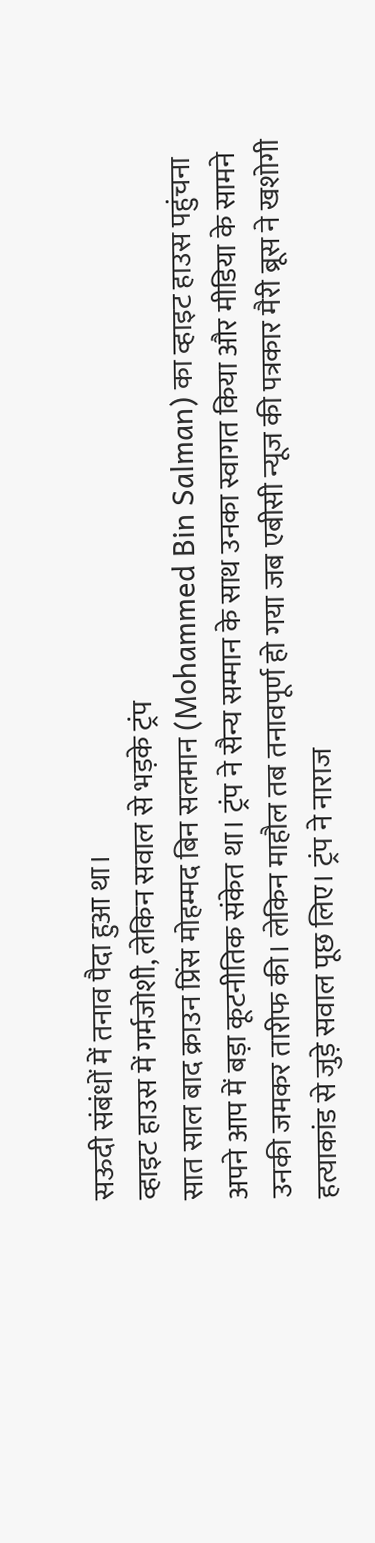सऊदी संबंधों में तनाव पैदा हुआ था।
व्हाइट हाउस में गर्मजोशी, लेकिन सवाल से भड़के ट्रंप
सात साल बाद क्राउन प्रिंस मोहम्मद बिन सलमान (Mohammed Bin Salman) का व्हाइट हाउस पहुंचना अपने आप में बड़ा कूटनीतिक संकेत था। ट्रंप ने सैन्य सम्मान के साथ उनका स्वागत किया और मीडिया के सामने उनकी जमकर तारीफ की। लेकिन माहौल तब तनावपूर्ण हो गया जब एबीसी न्यूज की पत्रकार मैरी ब्रूस ने खशोगी हत्याकांड से जुड़े सवाल पूछ लिए। ट्रंप ने नाराज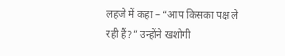लहजे में कहा – “आप किसका पक्ष ले रही हैं?” उन्होंने खशोगी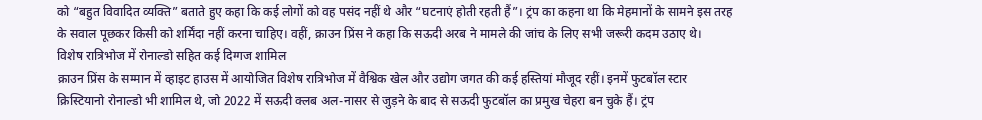को “बहुत विवादित व्यक्ति” बताते हुए कहा कि कई लोगों को वह पसंद नहीं थे और “घटनाएं होती रहती हैं”। ट्रंप का कहना था कि मेहमानों के सामने इस तरह के सवाल पूछकर किसी को शर्मिंदा नहीं करना चाहिए। वहीं, क्राउन प्रिंस ने कहा कि सऊदी अरब ने मामले की जांच के लिए सभी जरूरी कदम उठाए थे।
विशेष रात्रिभोज में रोनाल्डो सहित कई दिग्गज शामिल
क्राउन प्रिंस के सम्मान में व्हाइट हाउस में आयोजित विशेष रात्रिभोज में वैश्विक खेल और उद्योग जगत की कई हस्तियां मौजूद रहीं। इनमें फुटबॉल स्टार क्रिस्टियानो रोनाल्डो भी शामिल थे, जो 2022 में सऊदी क्लब अल-नासर से जुड़ने के बाद से सऊदी फुटबॉल का प्रमुख चेहरा बन चुके हैं। ट्रंप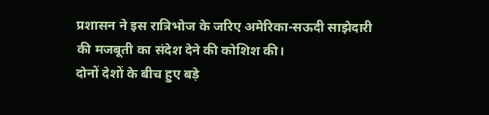प्रशासन ने इस रात्रिभोज के जरिए अमेरिका-सऊदी साझेदारी की मजबूती का संदेश देने की कोशिश की।
दोनों देशों के बीच हुए बड़े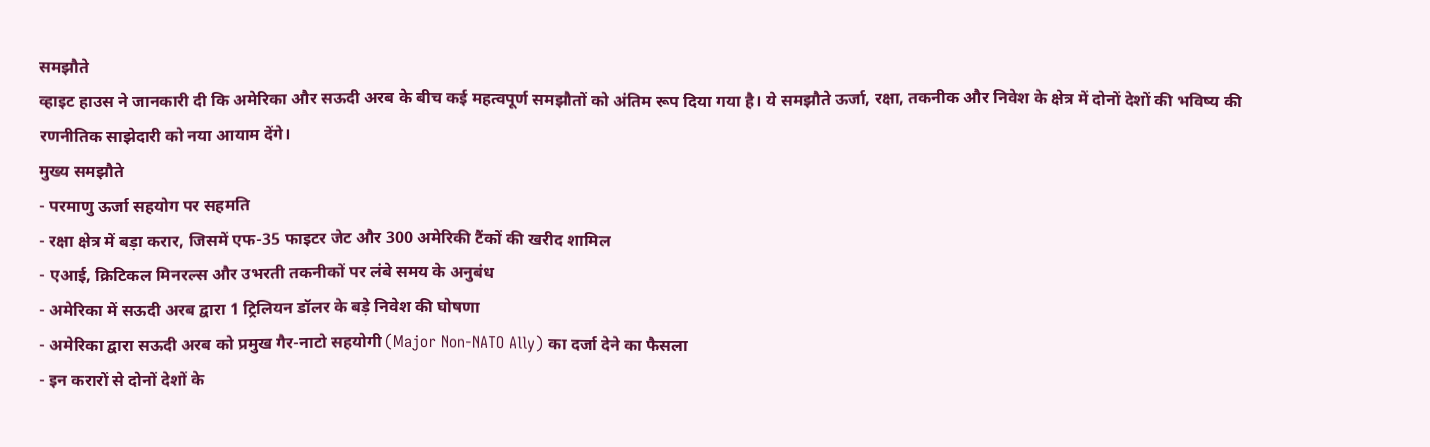समझौते
व्हाइट हाउस ने जानकारी दी कि अमेरिका और सऊदी अरब के बीच कई महत्वपूर्ण समझौतों को अंतिम रूप दिया गया है। ये समझौते ऊर्जा, रक्षा, तकनीक और निवेश के क्षेत्र में दोनों देशों की भविष्य की रणनीतिक साझेदारी को नया आयाम देंगे।
मुख्य समझौते
- परमाणु ऊर्जा सहयोग पर सहमति
- रक्षा क्षेत्र में बड़ा करार, जिसमें एफ-35 फाइटर जेट और 300 अमेरिकी टैंकों की खरीद शामिल
- एआई, क्रिटिकल मिनरल्स और उभरती तकनीकों पर लंबे समय के अनुबंध
- अमेरिका में सऊदी अरब द्वारा 1 ट्रिलियन डॉलर के बड़े निवेश की घोषणा
- अमेरिका द्वारा सऊदी अरब को प्रमुख गैर-नाटो सहयोगी (Major Non-NATO Ally) का दर्जा देने का फैसला
- इन करारों से दोनों देशों के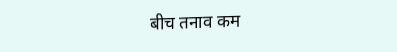बीच तनाव कम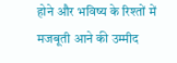होने और भविष्य के रिश्तों में मजबूती आने की उम्मीद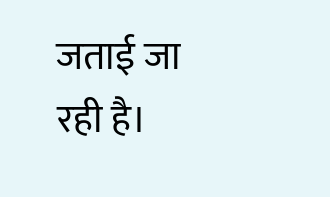जताई जा रही है।